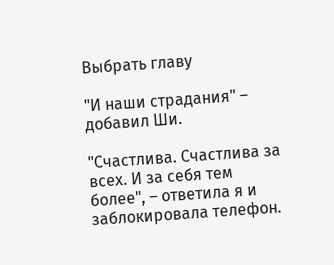Выбрать главу

"И наши страдания" – добавил Ши.

"Счастлива. Счастлива за всех. И за себя тем более", – ответила я и заблокировала телефон.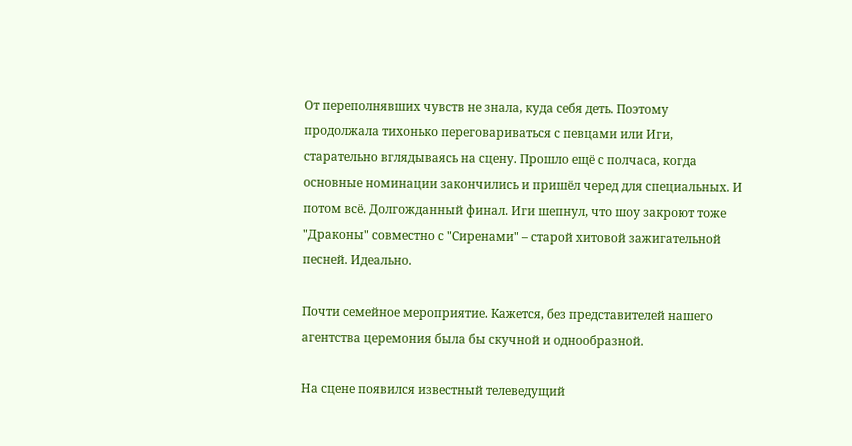От переполнявших чувств не знала, куда себя деть. Поэтому продолжала тихонько переговариваться с певцами или Иги, старательно вглядываясь на сцену. Прошло ещё с полчаса, когда основные номинации закончились и пришёл черед для специальных. И потом всё. Долгожданный финал. Иги шепнул, что шоу закроют тоже "Драконы" совместно с "Сиренами" – старой хитовой зажигательной песней. Идеально.

Почти семейное мероприятие. Кажется, без представителей нашего агентства церемония была бы скучной и однообразной.

На сцене появился известный телеведущий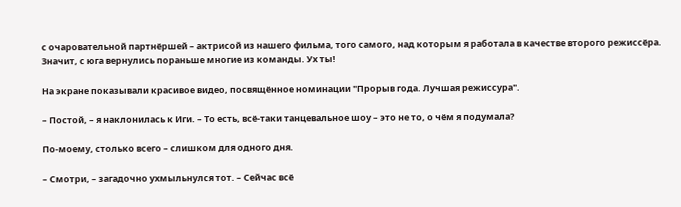с очаровательной партнёршей – актрисой из нашего фильма, того самого, над которым я работала в качестве второго режиссёра. Значит, с юга вернулись пораньше многие из команды. Ух ты!

На экране показывали красивое видео, посвящённое номинации "Прорыв года. Лучшая режиссура".

– Постой, – я наклонилась к Иги. – То есть, всё-таки танцевальное шоу – это не то, о чём я подумала?

По-моему, столько всего – слишком для одного дня.

– Смотри, – загадочно ухмыльнулся тот. – Сейчас всё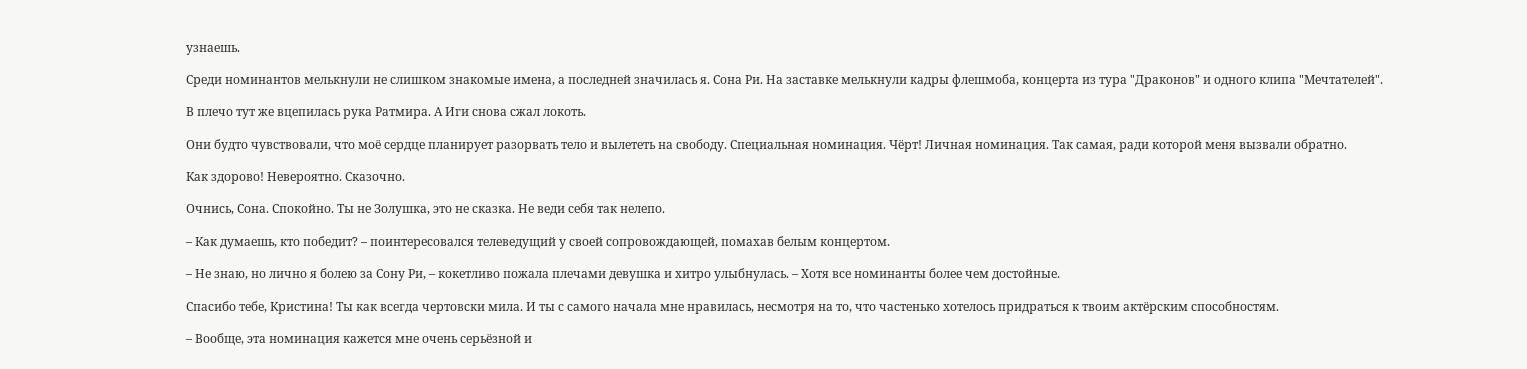узнаешь.

Среди номинантов мелькнули не слишком знакомые имена, а последней значилась я. Сона Ри. На заставке мелькнули кадры флешмоба, концерта из тура "Драконов" и одного клипа "Мечтателей".

В плечо тут же вцепилась рука Ратмира. А Иги снова сжал локоть.

Они будто чувствовали, что моё сердце планирует разорвать тело и вылететь на свободу. Специальная номинация. Чёрт! Личная номинация. Так самая, ради которой меня вызвали обратно.

Как здорово! Невероятно. Сказочно.

Очнись, Сона. Спокойно. Ты не Золушка, это не сказка. Не веди себя так нелепо.

– Как думаешь, кто победит? – поинтересовался телеведущий у своей сопровождающей, помахав белым концертом.

– Не знаю, но лично я болею за Сону Ри, – кокетливо пожала плечами девушка и хитро улыбнулась. – Хотя все номинанты более чем достойные.

Спасибо тебе, Кристина! Ты как всегда чертовски мила. И ты с самого начала мне нравилась, несмотря на то, что частенько хотелось придраться к твоим актёрским способностям.

– Вообще, эта номинация кажется мне очень серьёзной и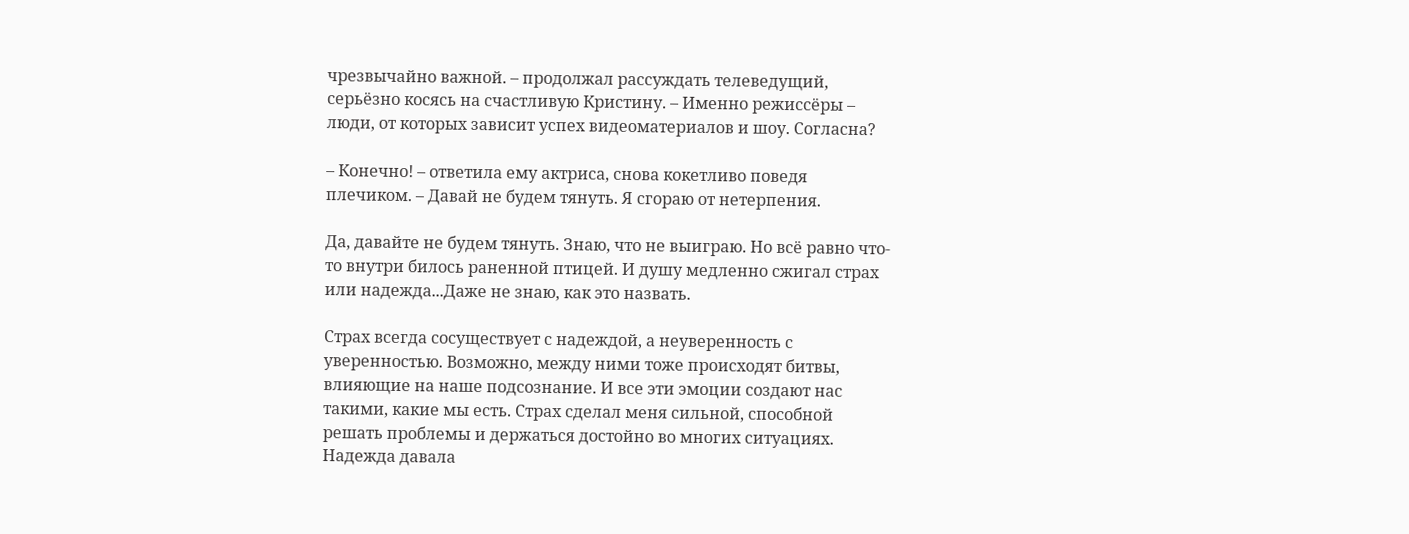чрезвычайно важной. – продолжал рассуждать телеведущий, серьёзно косясь на счастливую Кристину. – Именно режиссёры – люди, от которых зависит успех видеоматериалов и шоу. Согласна?

– Конечно! – ответила ему актриса, снова кокетливо поведя плечиком. – Давай не будем тянуть. Я сгораю от нетерпения.

Да, давайте не будем тянуть. Знаю, что не выиграю. Но всё равно что-то внутри билось раненной птицей. И душу медленно сжигал страх или надежда...Даже не знаю, как это назвать.

Страх всегда сосуществует с надеждой, а неуверенность с уверенностью. Возможно, между ними тоже происходят битвы, влияющие на наше подсознание. И все эти эмоции создают нас такими, какие мы есть. Страх сделал меня сильной, способной решать проблемы и держаться достойно во многих ситуациях. Надежда давала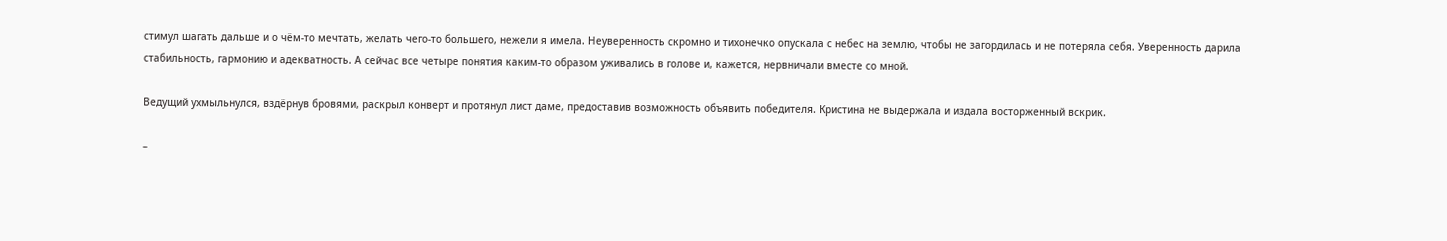стимул шагать дальше и о чём-то мечтать, желать чего-то большего, нежели я имела. Неуверенность скромно и тихонечко опускала с небес на землю, чтобы не загордилась и не потеряла себя. Уверенность дарила стабильность, гармонию и адекватность. А сейчас все четыре понятия каким-то образом уживались в голове и, кажется, нервничали вместе со мной.

Ведущий ухмыльнулся, вздёрнув бровями, раскрыл конверт и протянул лист даме, предоставив возможность объявить победителя. Кристина не выдержала и издала восторженный вскрик.

–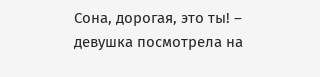Сона, дорогая, это ты! – девушка посмотрела на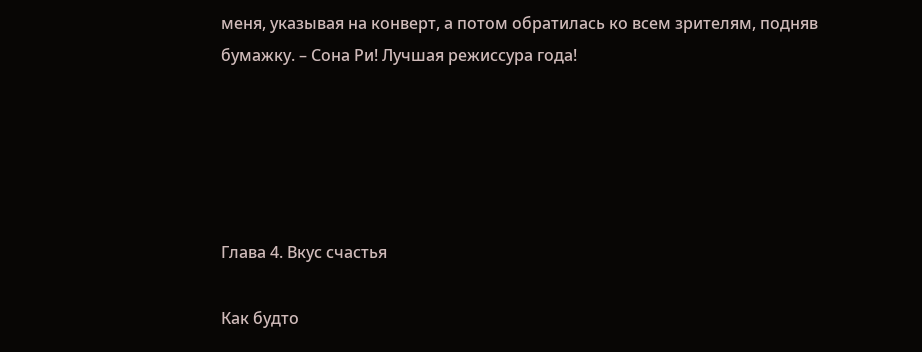меня, указывая на конверт, а потом обратилась ко всем зрителям, подняв бумажку. – Сона Ри! Лучшая режиссура года!





Глава 4. Вкус счастья

Как будто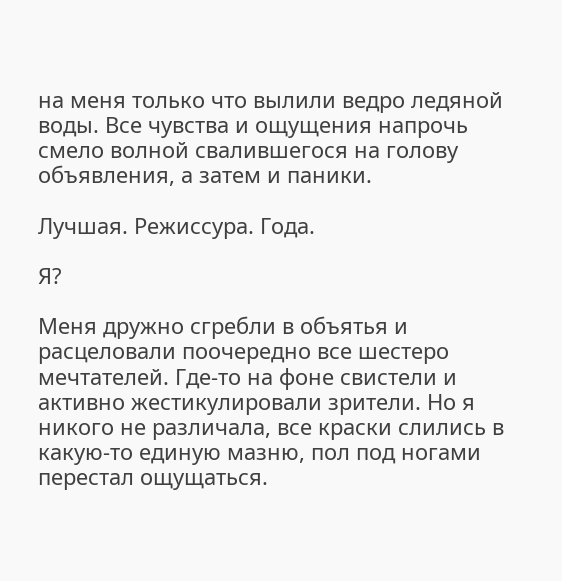на меня только что вылили ведро ледяной воды. Все чувства и ощущения напрочь смело волной свалившегося на голову объявления, а затем и паники.

Лучшая. Режиссура. Года.

Я?

Меня дружно сгребли в объятья и расцеловали поочередно все шестеро мечтателей. Где-то на фоне свистели и активно жестикулировали зрители. Но я никого не различала, все краски слились в какую-то единую мазню, пол под ногами перестал ощущаться.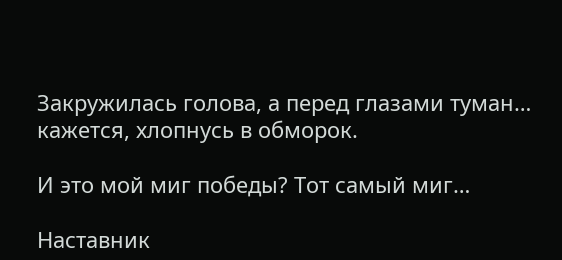Закружилась голова, а перед глазами туман… кажется, хлопнусь в обморок.

И это мой миг победы? Тот самый миг…

Наставник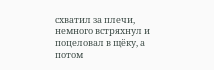схватил за плечи, немного встряхнул и поцеловал в щёку, а потом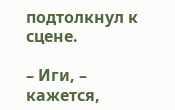подтолкнул к сцене.

– Иги, – кажется,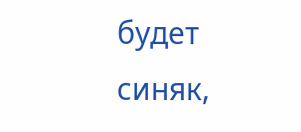будет синяк,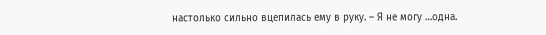настолько сильно вцепилась ему в руку. – Я не могу …одна.